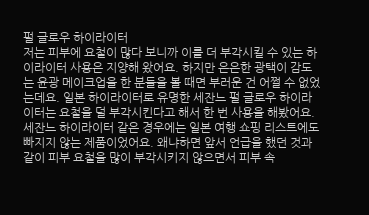펄 글로우 하이라이터
저는 피부에 요철이 많다 보니까 이를 더 부각시킬 수 있는 하이라이터 사용은 지양해 왔어요. 하지만 은은한 광택이 감도는 윤광 메이크업을 한 분들을 볼 때면 부러운 건 어쩔 수 없었는데요. 일본 하이라이터로 유명한 세잔느 펄 글로우 하이라이터는 요철을 덜 부각시킨다고 해서 한 번 사용을 해봤어요. 세잔느 하이라이터 같은 경우에는 일본 여행 쇼핑 리스트에도 빠지지 않는 제품이었어요. 왜냐하면 앞서 언급을 했던 것과 같이 피부 요철을 많이 부각시키지 않으면서 피부 속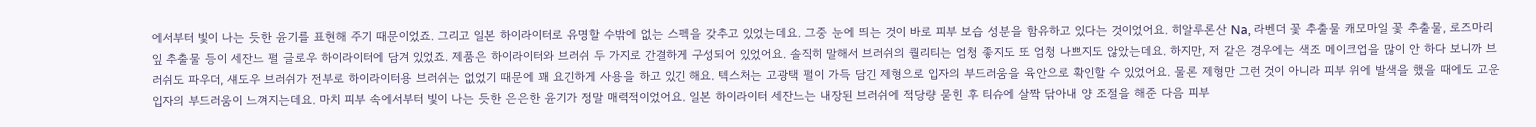에서부터 빛이 나는 듯한 윤기를 표현해 주기 때문이었죠. 그리고 일본 하이라이터로 유명할 수밖에 없는 스펙을 갖추고 있었는데요. 그중 눈에 띄는 것이 바로 피부 보습 성분을 함유하고 있다는 것이었어요. 히알루론산 Na, 라벤더 꽃 추출물 캐모마일 꽃 추출물, 로즈마리잎 추출물 등이 세잔느 펄 글로우 하이라이터에 담겨 있었죠. 제품은 하이라이터와 브러쉬 두 가지로 간결하게 구성되어 있었어요. 솔직히 말해서 브러쉬의 퀄리티는 엄청 좋지도 또 엄청 나쁘지도 않았는데요. 하지만, 저 같은 경우에는 색조 메이크업을 많이 안 하다 보니까 브러쉬도 파우더, 섀도우 브러쉬가 전부로 하이라이터용 브러쉬는 없었기 때문에 꽤 요긴하게 사용을 하고 있긴 해요. 텍스처는 고광택 펄이 가득 담긴 제형으로 입자의 부드러움을 육안으로 확인할 수 있었어요. 물론 제형만 그런 것이 아니라 피부 위에 발색을 했을 때에도 고운 입자의 부드러움이 느껴지는데요. 마치 피부 속에서부터 빛이 나는 듯한 은은한 윤기가 정말 매력적이었어요. 일본 하이라이터 세잔느는 내장된 브러쉬에 적당량 묻힌 후 티슈에 살짝 닦아내 양 조절을 해준 다음 피부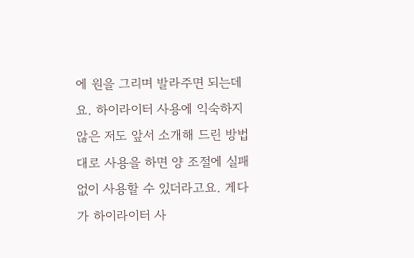에 원을 그리며 발라주면 되는데요. 하이라이터 사용에 익숙하지 않은 저도 앞서 소개해 드린 방법대로 사용을 하면 양 조절에 실패 없이 사용할 수 있더라고요. 게다가 하이라이터 사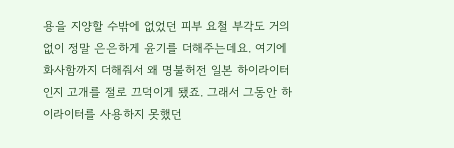용을 지양할 수밖에 없었던 피부 요철 부각도 거의 없이 정말 은은하게 윤기를 더해주는데요. 여기에 화사함까지 더해줘서 왜 명불허전 일본 하이라이터인지 고개를 절로 끄덕이게 됐죠. 그래서 그동안 하이라이터를 사용하지 못했던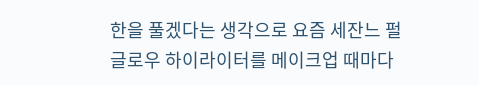한을 풀겠다는 생각으로 요즘 세잔느 펄 글로우 하이라이터를 메이크업 때마다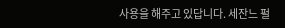사용을 해주고 있답니다. 세잔느 펄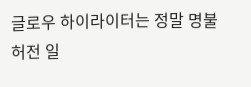글로우 하이라이터는 정말 명불허전 일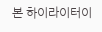본 하이라이터이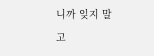니까 잊지 말고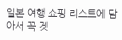일본 여행 쇼핑 리스트에 담아서 꼭 겟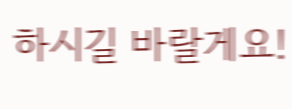하시길 바랄게요!